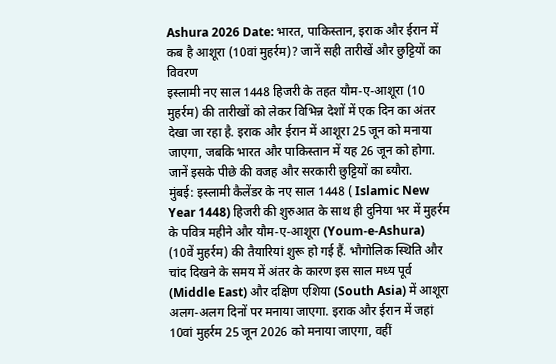Ashura 2026 Date: भारत, पाकिस्तान, इराक और ईरान में कब है आशूरा (10वां मुहर्रम)? जानें सही तारीखें और छुट्टियों का विवरण
इस्लामी नए साल 1448 हिजरी के तहत यौम-ए-आशूरा (10 मुहर्रम) की तारीखों को लेकर विभिन्न देशों में एक दिन का अंतर देखा जा रहा है. इराक और ईरान में आशूरा 25 जून को मनाया जाएगा, जबकि भारत और पाकिस्तान में यह 26 जून को होगा. जानें इसके पीछे की वजह और सरकारी छुट्टियों का ब्यौरा.
मुंबई: इस्लामी कैलेंडर के नए साल 1448 ( Islamic New Year 1448) हिजरी की शुरुआत के साथ ही दुनिया भर में मुहर्रम के पवित्र महीने और यौम-ए-आशूरा (Youm-e-Ashura) (10वें मुहर्रम) की तैयारियां शुरू हो गई हैं. भौगोलिक स्थिति और चांद दिखने के समय में अंतर के कारण इस साल मध्य पूर्व (Middle East) और दक्षिण एशिया (South Asia) में आशूरा अलग-अलग दिनों पर मनाया जाएगा. इराक और ईरान में जहां 10वां मुहर्रम 25 जून 2026 को मनाया जाएगा, वहीं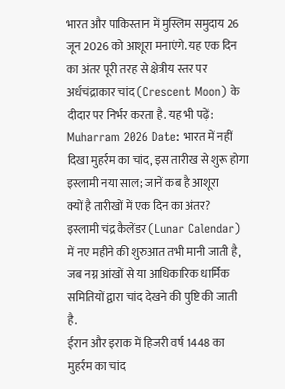भारत और पाकिस्तान में मुस्लिम समुदाय 26 जून 2026 को आशूरा मनाएंगे. यह एक दिन का अंतर पूरी तरह से क्षेत्रीय स्तर पर अर्धचंद्राकार चांद (Crescent Moon) के दीदार पर निर्भर करता है. यह भी पढ़ें: Muharram 2026 Date: भारत में नहीं दिखा मुहर्रम का चांद, इस तारीख से शुरू होगा इस्लामी नया साल; जानें कब है आशूरा
क्यों है तारीखों में एक दिन का अंतर?
इस्लामी चंद्र कैलेंडर (Lunar Calendar) में नए महीने की शुरुआत तभी मानी जाती है, जब नग्न आंखों से या आधिकारिक धार्मिक समितियों द्वारा चांद देखने की पुष्टि की जाती है.
ईरान और इराक में हिजरी वर्ष 1448 का मुहर्रम का चांद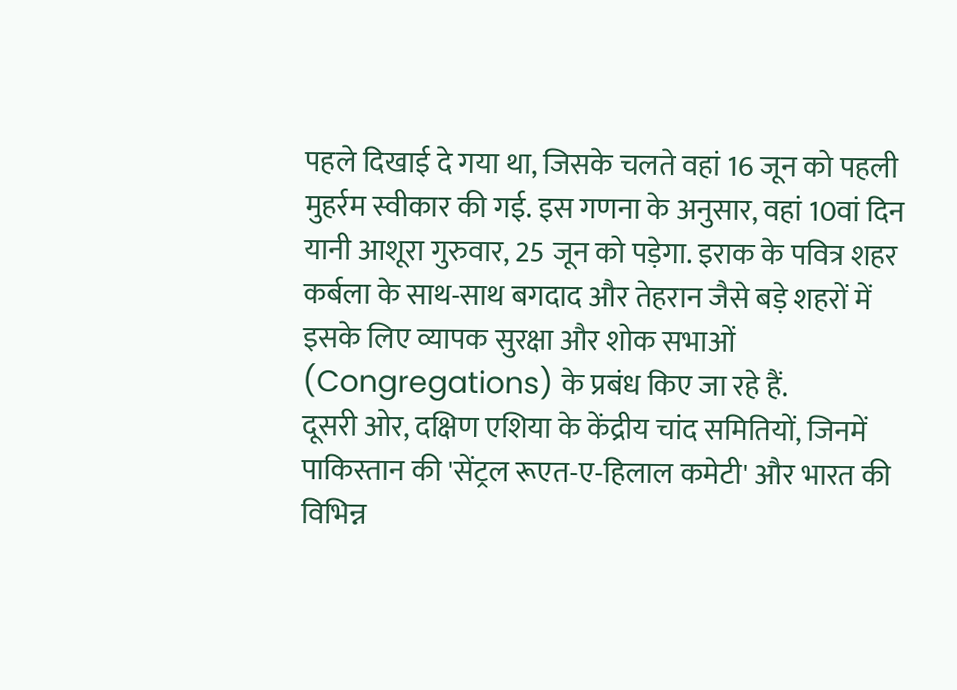पहले दिखाई दे गया था, जिसके चलते वहां 16 जून को पहली मुहर्रम स्वीकार की गई. इस गणना के अनुसार, वहां 10वां दिन यानी आशूरा गुरुवार, 25 जून को पड़ेगा. इराक के पवित्र शहर कर्बला के साथ-साथ बगदाद और तेहरान जैसे बड़े शहरों में इसके लिए व्यापक सुरक्षा और शोक सभाओं (Congregations) के प्रबंध किए जा रहे हैं.
दूसरी ओर, दक्षिण एशिया के केंद्रीय चांद समितियों, जिनमें पाकिस्तान की 'सेंट्रल रूएत-ए-हिलाल कमेटी' और भारत की विभिन्न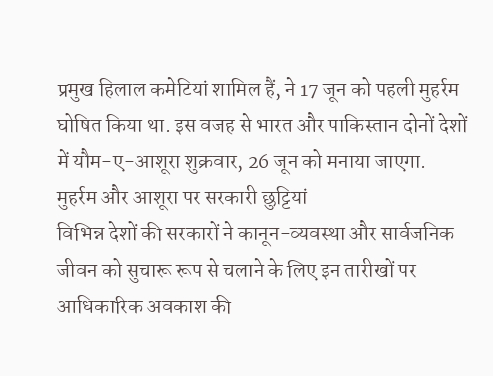प्रमुख हिलाल कमेटियां शामिल हैं, ने 17 जून को पहली मुहर्रम घोषित किया था. इस वजह से भारत और पाकिस्तान दोनों देशों में यौम-ए-आशूरा शुक्रवार, 26 जून को मनाया जाएगा.
मुहर्रम और आशूरा पर सरकारी छुट्टियां
विभिन्न देशों की सरकारों ने कानून-व्यवस्था और सार्वजनिक जीवन को सुचारू रूप से चलाने के लिए इन तारीखों पर आधिकारिक अवकाश की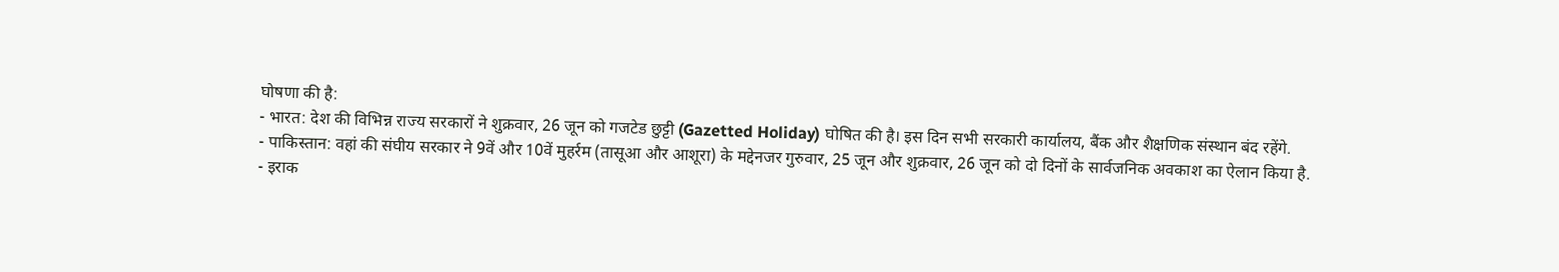घोषणा की है:
- भारत: देश की विभिन्न राज्य सरकारों ने शुक्रवार, 26 जून को गजटेड छुट्टी (Gazetted Holiday) घोषित की है। इस दिन सभी सरकारी कार्यालय, बैंक और शैक्षणिक संस्थान बंद रहेंगे.
- पाकिस्तान: वहां की संघीय सरकार ने 9वें और 10वें मुहर्रम (तासूआ और आशूरा) के मद्देनजर गुरुवार, 25 जून और शुक्रवार, 26 जून को दो दिनों के सार्वजनिक अवकाश का ऐलान किया है.
- इराक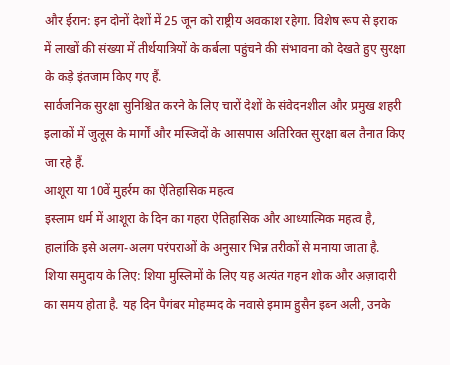और ईरान: इन दोनों देशों में 25 जून को राष्ट्रीय अवकाश रहेगा. विशेष रूप से इराक में लाखों की संख्या में तीर्थयात्रियों के कर्बला पहुंचने की संभावना को देखते हुए सुरक्षा के कड़े इंतजाम किए गए हैं.
सार्वजनिक सुरक्षा सुनिश्चित करने के लिए चारों देशों के संवेदनशील और प्रमुख शहरी इलाकों में जुलूस के मार्गों और मस्जिदों के आसपास अतिरिक्त सुरक्षा बल तैनात किए जा रहे हैं.
आशूरा या 10वें मुहर्रम का ऐतिहासिक महत्व
इस्लाम धर्म में आशूरा के दिन का गहरा ऐतिहासिक और आध्यात्मिक महत्व है, हालांकि इसे अलग-अलग परंपराओं के अनुसार भिन्न तरीकों से मनाया जाता है.
शिया समुदाय के लिए: शिया मुस्लिमों के लिए यह अत्यंत गहन शोक और अज़ादारी का समय होता है. यह दिन पैगंबर मोहम्मद के नवासे इमाम हुसैन इब्न अली, उनके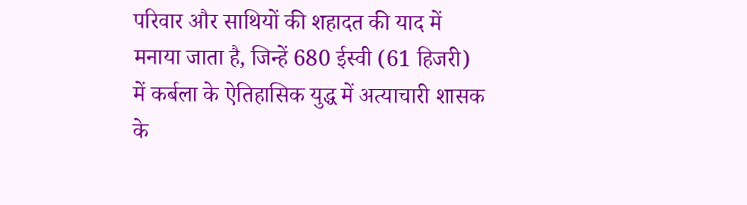परिवार और साथियों की शहादत की याद में मनाया जाता है, जिन्हें 680 ईस्वी (61 हिजरी) में कर्बला के ऐतिहासिक युद्ध में अत्याचारी शासक के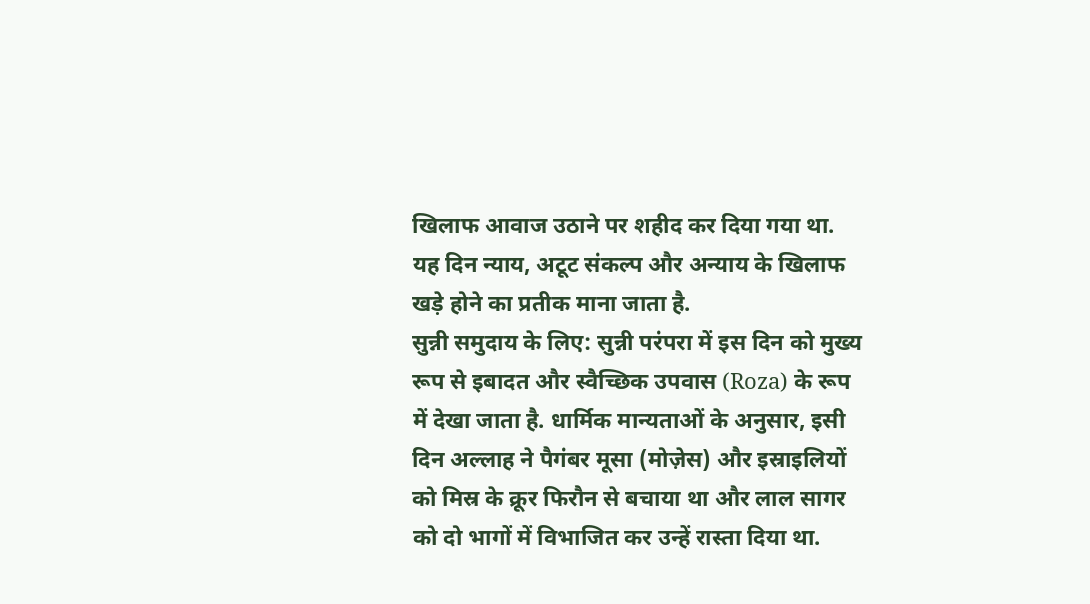खिलाफ आवाज उठाने पर शहीद कर दिया गया था. यह दिन न्याय, अटूट संकल्प और अन्याय के खिलाफ खड़े होने का प्रतीक माना जाता है.
सुन्नी समुदाय के लिए: सुन्नी परंपरा में इस दिन को मुख्य रूप से इबादत और स्वैच्छिक उपवास (Roza) के रूप में देखा जाता है. धार्मिक मान्यताओं के अनुसार, इसी दिन अल्लाह ने पैगंबर मूसा (मोज़ेस) और इस्राइलियों को मिस्र के क्रूर फिरौन से बचाया था और लाल सागर को दो भागों में विभाजित कर उन्हें रास्ता दिया था.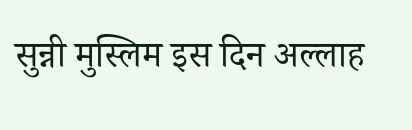सुन्नी मुस्लिम इस दिन अल्लाह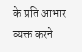के प्रति आभार व्यक्त करने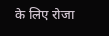के लिए रोजा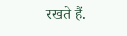रखते हैं.